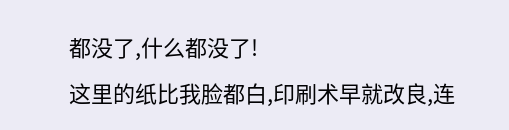都没了,什么都没了!
这里的纸比我脸都白,印刷术早就改良,连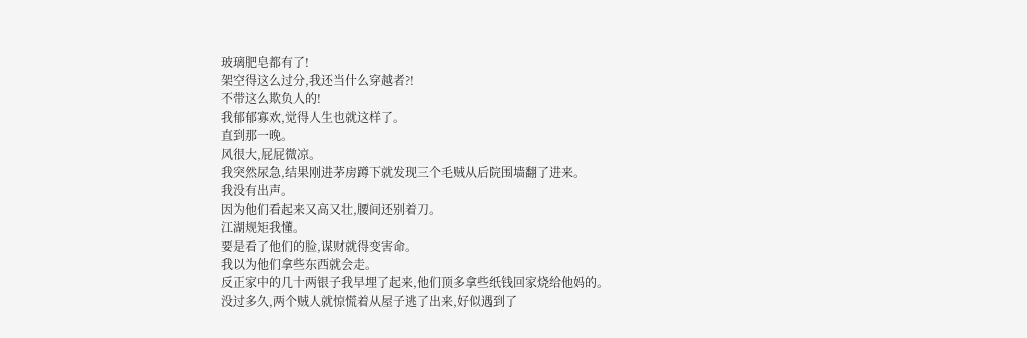玻璃肥皂都有了!
架空得这么过分,我还当什么穿越者?!
不带这么欺负人的!
我郁郁寡欢,觉得人生也就这样了。
直到那一晚。
风很大,屁屁微凉。
我突然尿急,结果刚进茅房蹲下就发现三个毛贼从后院围墙翻了进来。
我没有出声。
因为他们看起来又高又壮,腰间还别着刀。
江湖规矩我懂。
要是看了他们的脸,谋财就得变害命。
我以为他们拿些东西就会走。
反正家中的几十两银子我早埋了起来,他们顶多拿些纸钱回家烧给他妈的。
没过多久,两个贼人就惊慌着从屋子逃了出来,好似遇到了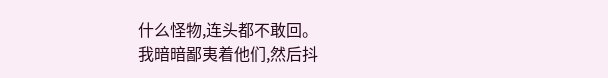什么怪物,连头都不敢回。
我暗暗鄙夷着他们,然后抖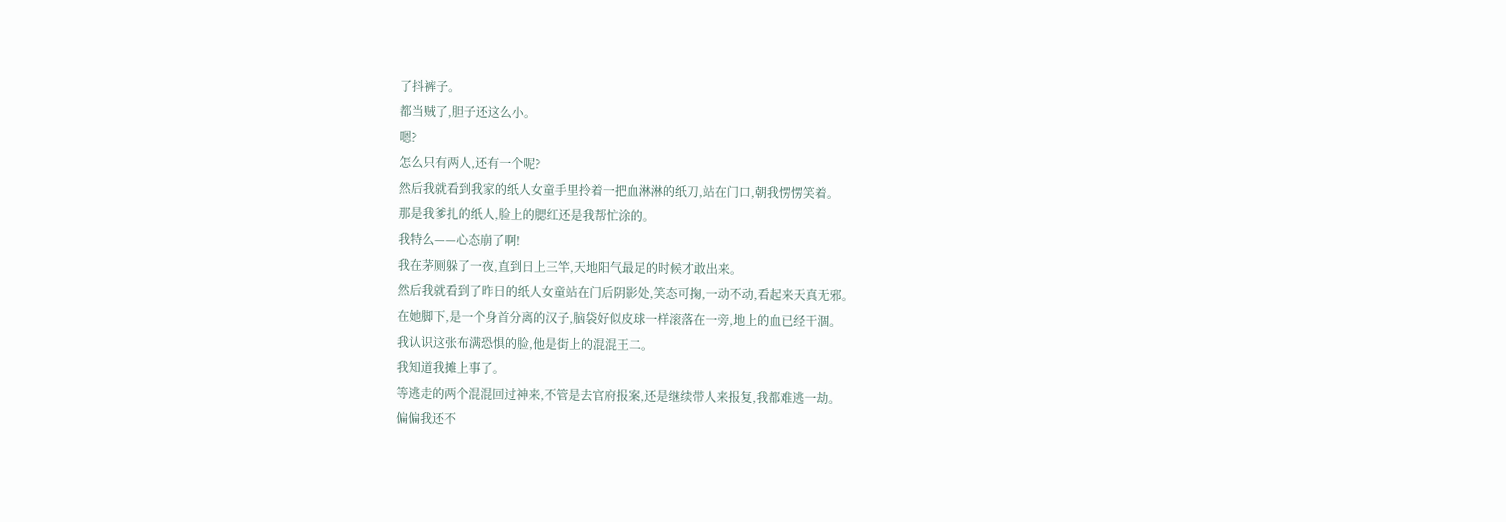了抖裤子。
都当贼了,胆子还这么小。
嗯?
怎么只有两人,还有一个呢?
然后我就看到我家的纸人女童手里拎着一把血淋淋的纸刀,站在门口,朝我愣愣笑着。
那是我爹扎的纸人,脸上的腮红还是我帮忙涂的。
我特么——心态崩了啊!
我在茅厕躲了一夜,直到日上三竿,天地阳气最足的时候才敢出来。
然后我就看到了昨日的纸人女童站在门后阴影处,笑态可掬,一动不动,看起来天真无邪。
在她脚下,是一个身首分离的汉子,脑袋好似皮球一样滚落在一旁,地上的血已经干涸。
我认识这张布满恐惧的脸,他是街上的混混王二。
我知道我摊上事了。
等逃走的两个混混回过神来,不管是去官府报案,还是继续带人来报复,我都难逃一劫。
偏偏我还不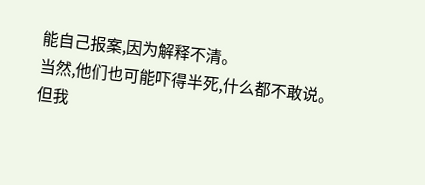能自己报案,因为解释不清。
当然,他们也可能吓得半死,什么都不敢说。
但我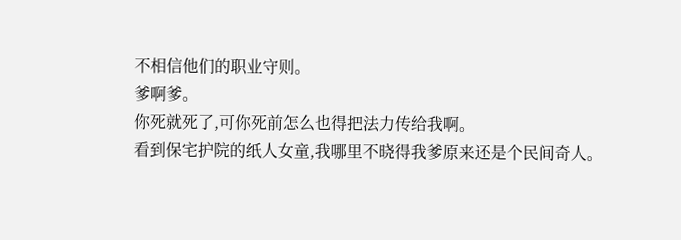不相信他们的职业守则。
爹啊爹。
你死就死了,可你死前怎么也得把法力传给我啊。
看到保宅护院的纸人女童,我哪里不晓得我爹原来还是个民间奇人。